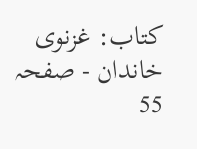کتاب: غزنوی خاندان - صفحہ 55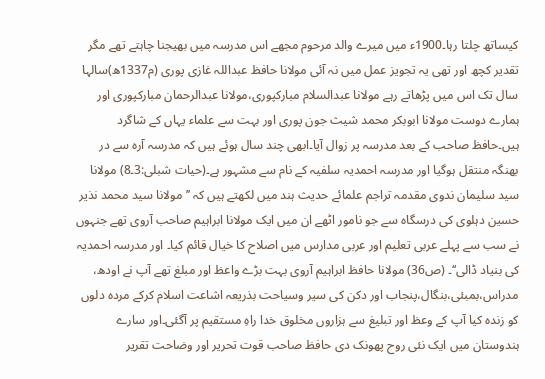کیساتھ چلتا رہا۔1900ء میں میرے والد مرحوم مجھے اس مدرسہ میں بھیجنا چاہتے تھے مگر تقدیر کچھ اور تھی یہ تجویز عمل میں نہ آئی مولانا حافظ عبداللہ غازی پوری (م1337ھ)سالہا سال تک اس میں پڑھاتے رہے مولانا عبدالسلام مبارکپوری،مولانا عبدالرحمان مبارکپوری اور ہمارے دوست مولانا ابوبکر محمد شیث جون پوری اور بہت سے علماء یہاں کے شاگرد ہیں۔حافظ صاحب کے بعد مدرسہ پر زوال آیا۔ابھی چند سال ہوئے ہیں کہ مدرسہ آرہ سے در بھنگہ منتقل ہوگیا اور مدرسہ احمدیہ سلفیہ کے نام سے مشہور ہے۔(حیات شبلی:3۔8) مولانا سید سلیمان ندوی مقدمہ تراجم علمائے حدیث ہند میں لکھتے ہیں کہ ’’مولانا سید محمد نذیر حسین دہلوی کی درسگاہ سے جو نامور اٹھے ان میں ایک مولانا ابراہیم صاحب آروی تھے جنہوں نے سب سے پہلے عربی تعلیم اور عربی مدارس میں اصلاح کا خیال قائم کیا۔ اور مدرسہ احمدیہ کی بنیاد ڈالی‘‘۔ (ص36) مولانا حافظ ابراہیم آروی بہت بڑے واعظ اور مبلغ تھے آپ نے اودھ، مدراس،بمبئی،بنگال،پنجاب اور دکن کی سیر وسیاحت بذریعہ اشاعت اسلام کرکے مردہ دلوں کو زندہ کیا آپ کے وعظ اور تبلیغ سے ہزاروں مخلوق خدا راہِ مستقیم پر آگئی۔اور سارے ہندوستان میں ایک نئی روح پھونک دی حافظ صاحب قوت تحریر اور وضاحت تقریر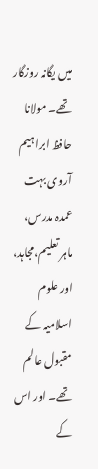میں یگانہ روزگار تھے۔ مولانا حافظ ابراہیم آروی بہت عمدہ مدرس، ماہر تعلیم،مجاہد، اور علوم اسلامیہ کے مقبول عالم تھے۔ اور اس کے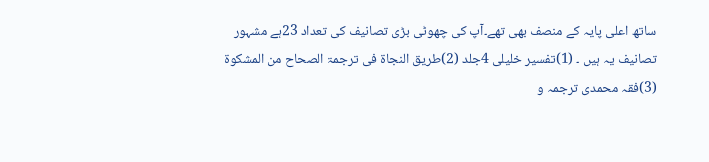ساتھ اعلی پایہ کے منصف بھی تھے۔آپ کی چھوٹی بڑی تصانیف کی تعداد 23ہے مشہور تصانیف یہ ہیں ۔ (1)تفسیر خلیلی 4جلد (2)طریق النجاۃ فی ترجمۃ الصحاح من المشکوۃ (3)فقہ محمدی ترجمہ و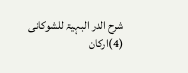شرح الدر البہیۃ للشوکانی (4)ارکان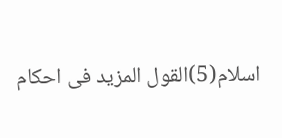اسلام(5)القول المزید فی احکام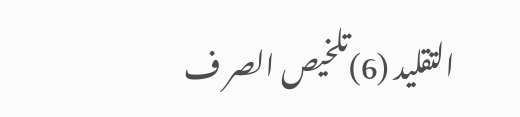التقلید (6)تلخیص الصر ف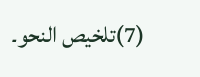(7)تلخیص النحو۔